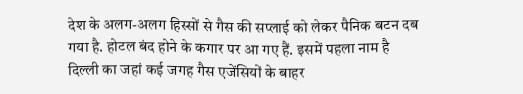देश के अलग-अलग हिस्सों से गैस की सप्लाई को लेकर पैनिक बटन दब गया है. होटल बंद होने के कगार पर आ गए हैं. इसमें पहला नाम है दिल्ली का जहां कई जगह गैस एजेंसियों के बाहर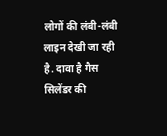लोगों की लंबी-लंबी लाइन देखी जा रही है. दावा है गैस सिलेंडर की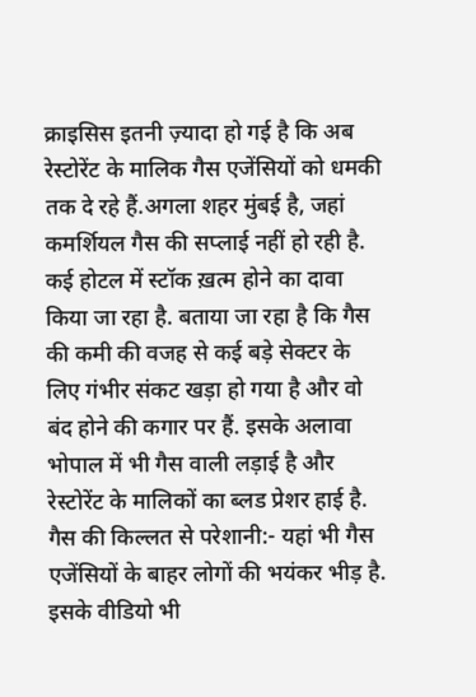क्राइसिस इतनी ज़्यादा हो गई है कि अब रेस्टोरेंट के मालिक गैस एजेंसियों को धमकी तक दे रहे हैं.अगला शहर मुंबई है, जहां कमर्शियल गैस की सप्लाई नहीं हो रही है. कई होटल में स्टॉक ख़त्म होने का दावा किया जा रहा है. बताया जा रहा है कि गैस की कमी की वजह से कई बड़े सेक्टर के लिए गंभीर संकट खड़ा हो गया है और वो बंद होने की कगार पर हैं. इसके अलावा भोपाल में भी गैस वाली लड़ाई है और रेस्टोरेंट के मालिकों का ब्लड प्रेशर हाई है.
गैस की किल्लत से परेशानी:- यहां भी गैस एजेंसियों के बाहर लोगों की भयंकर भीड़ है. इसके वीडियो भी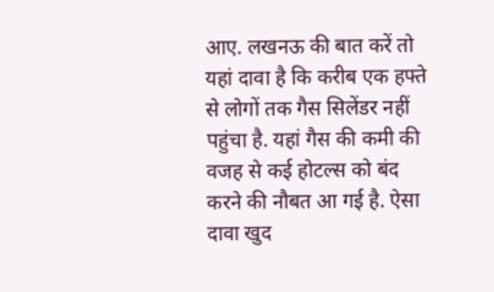आए. लखनऊ की बात करें तो यहां दावा है कि करीब एक हफ्ते से लोगों तक गैस सिलेंडर नहीं पहुंचा है. यहां गैस की कमी की वजह से कई होटल्स को बंद करने की नौबत आ गई है. ऐसा दावा खुद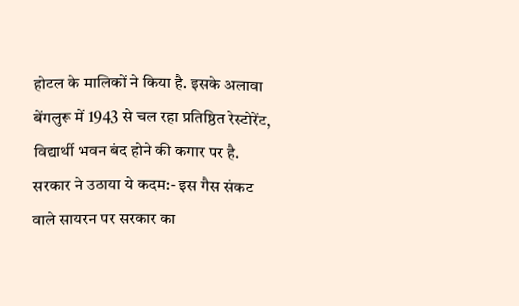होटल के मालिकों ने किया है. इसके अलावा बेंगलुरू में 1943 से चल रहा प्रतिष्ठित रेस्टोरेंट, विद्यार्थी भवन बंद होने की कगार पर है.
सरकार ने उठाया ये कदम:- इस गैस संकट वाले सायरन पर सरकार का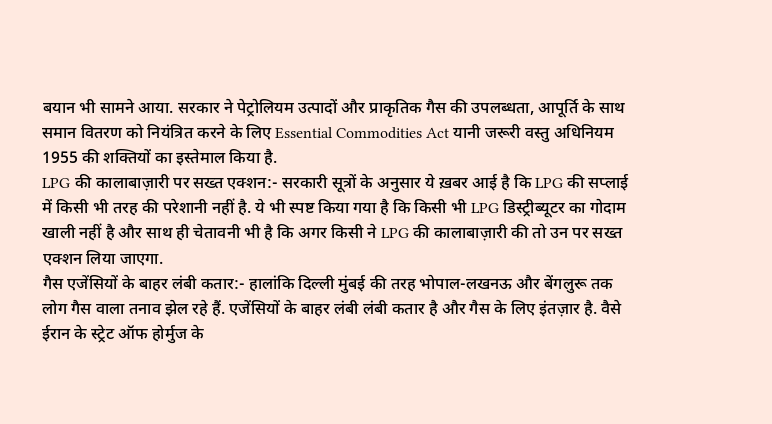बयान भी सामने आया. सरकार ने पेट्रोलियम उत्पादों और प्राकृतिक गैस की उपलब्धता, आपूर्ति के साथ समान वितरण को नियंत्रित करने के लिए Essential Commodities Act यानी जरूरी वस्तु अधिनियम 1955 की शक्तियों का इस्तेमाल किया है.
LPG की कालाबाज़ारी पर सख्त एक्शन:- सरकारी सूत्रों के अनुसार ये ख़बर आई है कि LPG की सप्लाई में किसी भी तरह की परेशानी नहीं है. ये भी स्पष्ट किया गया है कि किसी भी LPG डिस्ट्रीब्यूटर का गोदाम खाली नहीं है और साथ ही चेतावनी भी है कि अगर किसी ने LPG की कालाबाज़ारी की तो उन पर सख्त एक्शन लिया जाएगा.
गैस एजेंसियों के बाहर लंबी कतार:- हालांकि दिल्ली मुंबई की तरह भोपाल-लखनऊ और बेंगलुरू तक लोग गैस वाला तनाव झेल रहे हैं. एजेंसियों के बाहर लंबी लंबी कतार है और गैस के लिए इंतज़ार है. वैसे ईरान के स्ट्रेट ऑफ होर्मुज के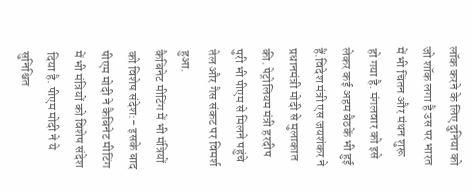लॉक करने के लिए दुनिया को जो शॉक लगा है उस पर भारत में भी चिंतन और मंथन शुरू हो गया है. मंगलवार को इसे लेकर कई अहम बैठकें भी हुई हैं.विदेश मंत्री एस जयशंकर ने प्रधानमंत्री मोदी से मुलाकात की. पेट्रोलियम मंत्री हरदीप पुरी भी पीएम से मिलने पहुंचे तेल और गैस संकट पर विमर्श हुआ.
कैबिनेट मीटिंग में भी मंत्रियों को विशेष संदेश:- इसके बाद पीएम मोदी ने कैबिनेट मीटिंग में भी मंत्रियों को विशेष संदेश दिया है. पीएम मोदी ने ये सुनिश्चित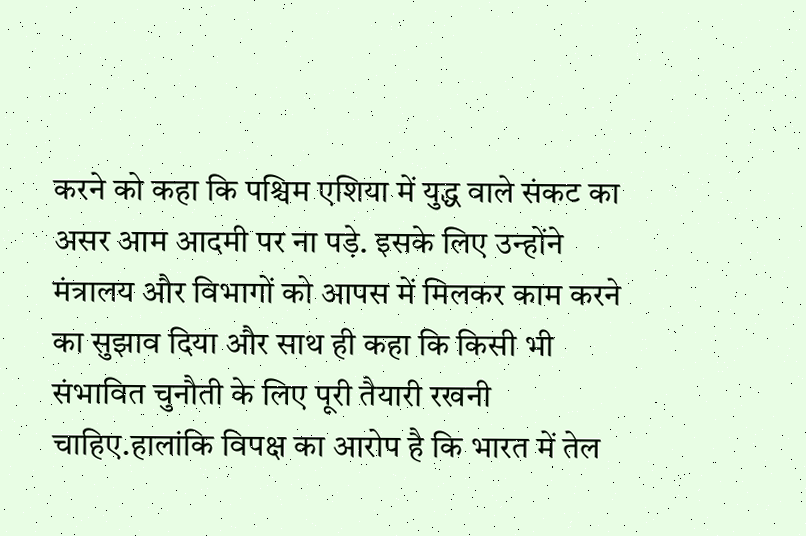करने को कहा कि पश्चिम एशिया में युद्ध वाले संकट का असर आम आदमी पर ना पड़े. इसके लिए उन्होंने मंत्रालय और विभागों को आपस में मिलकर काम करने का सुझाव दिया और साथ ही कहा कि किसी भी संभावित चुनौती के लिए पूरी तैयारी रखनी चाहिए.हालांकि विपक्ष का आरोप है कि भारत में तेल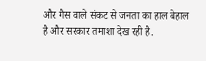और गैस वाले संकट से जनता का हाल बेहाल है और सरकार तमाशा देख रही है.